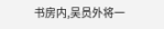书房内,吴员外将一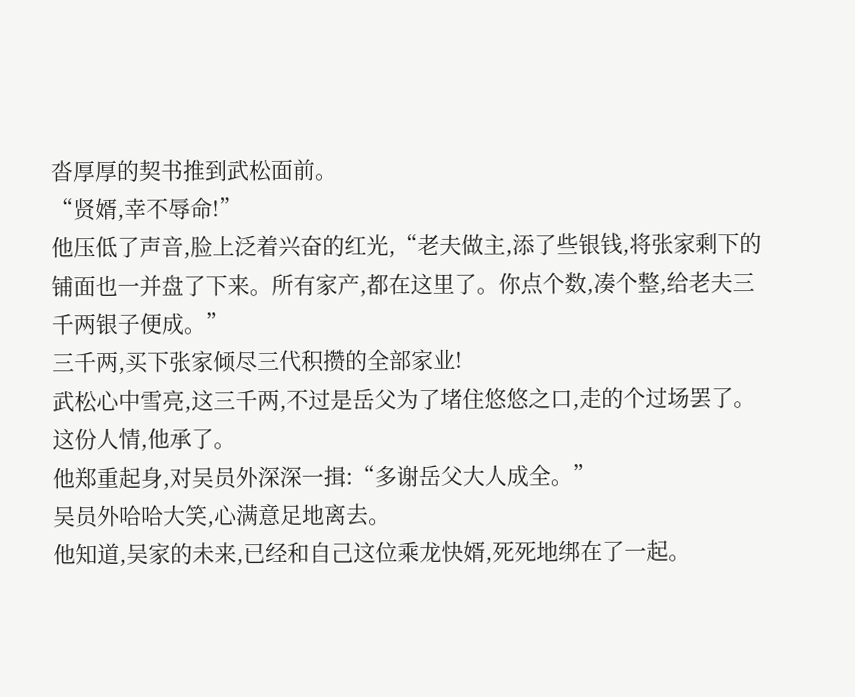沓厚厚的契书推到武松面前。
“贤婿,幸不辱命!”
他压低了声音,脸上泛着兴奋的红光,“老夫做主,添了些银钱,将张家剩下的铺面也一并盘了下来。所有家产,都在这里了。你点个数,凑个整,给老夫三千两银子便成。”
三千两,买下张家倾尽三代积攒的全部家业!
武松心中雪亮,这三千两,不过是岳父为了堵住悠悠之口,走的个过场罢了。
这份人情,他承了。
他郑重起身,对吴员外深深一揖:“多谢岳父大人成全。”
吴员外哈哈大笑,心满意足地离去。
他知道,吴家的未来,已经和自己这位乘龙快婿,死死地绑在了一起。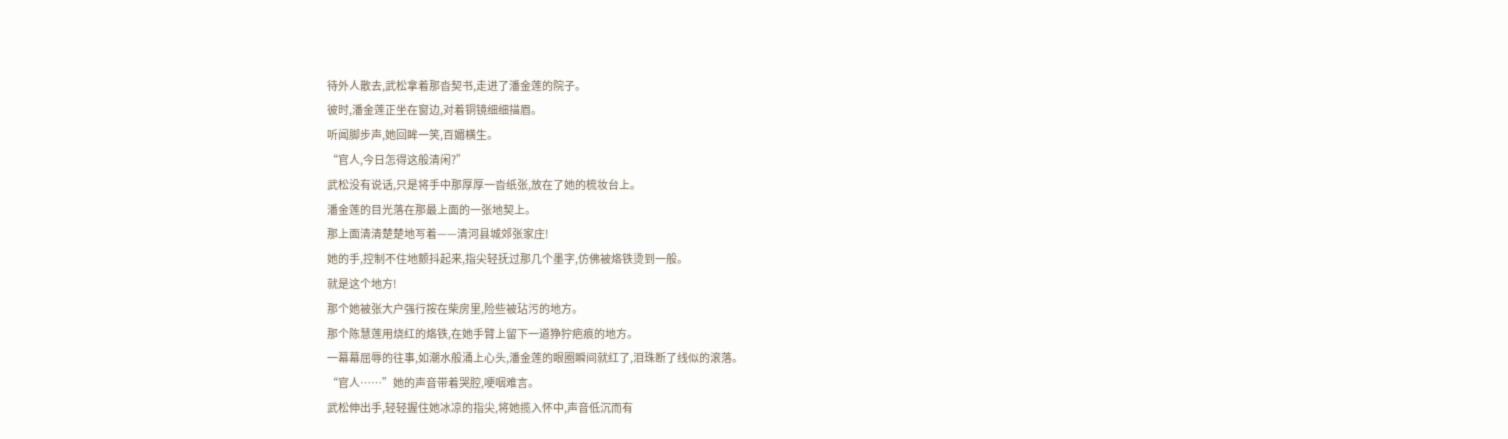待外人散去,武松拿着那沓契书,走进了潘金莲的院子。
彼时,潘金莲正坐在窗边,对着铜镜细细描眉。
听闻脚步声,她回眸一笑,百媚横生。
“官人,今日怎得这般清闲?”
武松没有说话,只是将手中那厚厚一沓纸张,放在了她的梳妆台上。
潘金莲的目光落在那最上面的一张地契上。
那上面清清楚楚地写着——清河县城郊张家庄!
她的手,控制不住地颤抖起来,指尖轻抚过那几个墨字,仿佛被烙铁烫到一般。
就是这个地方!
那个她被张大户强行按在柴房里,险些被玷污的地方。
那个陈慧莲用烧红的烙铁,在她手臂上留下一道狰狞疤痕的地方。
一幕幕屈辱的往事,如潮水般涌上心头,潘金莲的眼圈瞬间就红了,泪珠断了线似的滚落。
“官人……”她的声音带着哭腔,哽咽难言。
武松伸出手,轻轻握住她冰凉的指尖,将她揽入怀中,声音低沉而有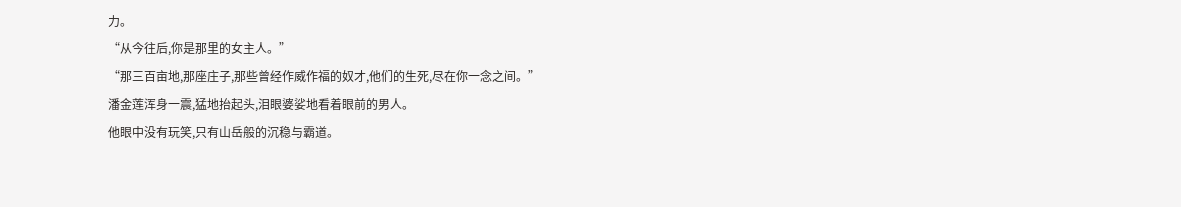力。
“从今往后,你是那里的女主人。”
“那三百亩地,那座庄子,那些曾经作威作福的奴才,他们的生死,尽在你一念之间。”
潘金莲浑身一震,猛地抬起头,泪眼婆娑地看着眼前的男人。
他眼中没有玩笑,只有山岳般的沉稳与霸道。